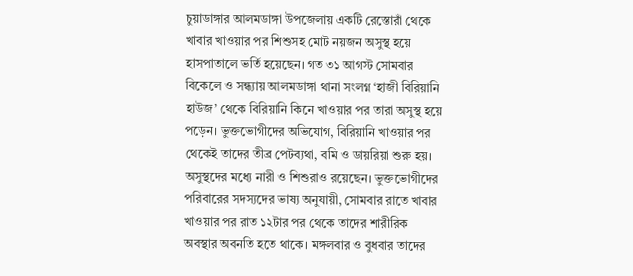চুয়াডাঙ্গার আলমডাঙ্গা উপজেলায় একটি রেস্তোরাঁ থেকে খাবার খাওয়ার পর শিশুসহ মোট নয়জন অসুস্থ হয়ে হাসপাতালে ভর্তি হয়েছেন। গত ৩১ আগস্ট সোমবার বিকেলে ও সন্ধ্যায় আলমডাঙ্গা থানা সংলগ্ন ‘হাজী বিরিয়ানি হাউজ’ থেকে বিরিয়ানি কিনে খাওয়ার পর তারা অসুস্থ হয়ে পড়েন। ভুক্তভোগীদের অভিযোগ, বিরিয়ানি খাওয়ার পর থেকেই তাদের তীব্র পেটব্যথা, বমি ও ডায়রিয়া শুরু হয়।
অসুস্থদের মধ্যে নারী ও শিশুরাও রয়েছেন। ভুক্তভোগীদের পরিবারের সদস্যদের ভাষ্য অনুযায়ী, সোমবার রাতে খাবার খাওয়ার পর রাত ১২টার পর থেকে তাদের শারীরিক অবস্থার অবনতি হতে থাকে। মঙ্গলবার ও বুধবার তাদের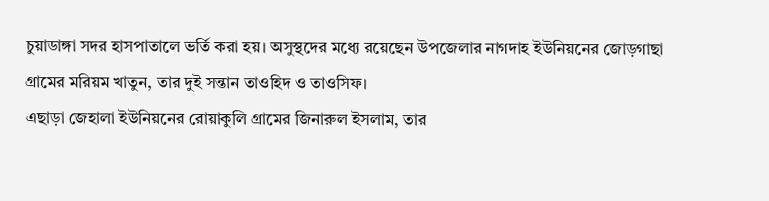চুয়াডাঙ্গা সদর হাসপাতালে ভর্তি করা হয়। অসুস্থদের মধ্যে রয়েছেন উপজেলার নাগদাহ ইউনিয়নের জোড়গাছা গ্রামের মরিয়ম খাতুন, তার দুই সন্তান তাওহিদ ও তাওসিফ।
এছাড়া জেহালা ইউনিয়নের রোয়াকুলি গ্রামের জিনারুল ইসলাম, তার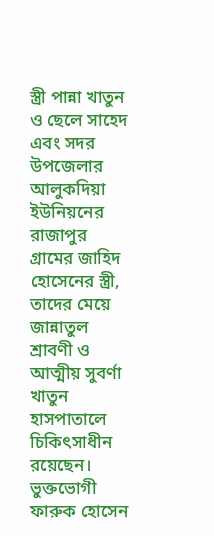স্ত্রী পান্না খাতুন ও ছেলে সাহেদ এবং সদর উপজেলার আলুকদিয়া ইউনিয়নের রাজাপুর গ্রামের জাহিদ হোসেনের স্ত্রী, তাদের মেয়ে জান্নাতুল শ্রাবণী ও আত্মীয় সুবর্ণা খাতুন হাসপাতালে চিকিৎসাধীন রয়েছেন। ভুক্তভোগী ফারুক হোসেন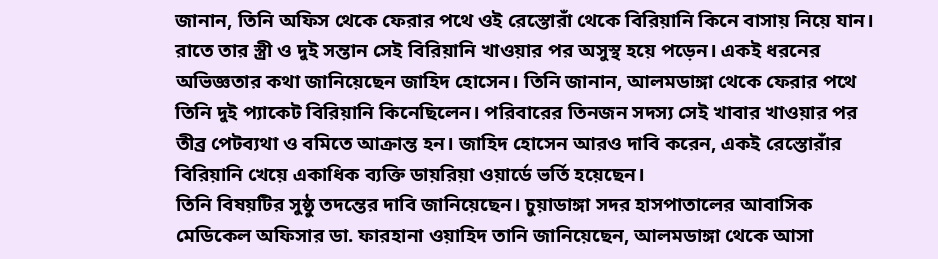জানান, তিনি অফিস থেকে ফেরার পথে ওই রেস্তোরাঁ থেকে বিরিয়ানি কিনে বাসায় নিয়ে যান।
রাতে তার স্ত্রী ও দুই সন্তান সেই বিরিয়ানি খাওয়ার পর অসুস্থ হয়ে পড়েন। একই ধরনের অভিজ্ঞতার কথা জানিয়েছেন জাহিদ হোসেন। তিনি জানান, আলমডাঙ্গা থেকে ফেরার পথে তিনি দুই প্যাকেট বিরিয়ানি কিনেছিলেন। পরিবারের তিনজন সদস্য সেই খাবার খাওয়ার পর তীব্র পেটব্যথা ও বমিতে আক্রান্ত হন। জাহিদ হোসেন আরও দাবি করেন, একই রেস্তোরাঁর বিরিয়ানি খেয়ে একাধিক ব্যক্তি ডায়রিয়া ওয়ার্ডে ভর্তি হয়েছেন।
তিনি বিষয়টির সুষ্ঠু তদন্তের দাবি জানিয়েছেন। চুয়াডাঙ্গা সদর হাসপাতালের আবাসিক মেডিকেল অফিসার ডা. ফারহানা ওয়াহিদ তানি জানিয়েছেন, আলমডাঙ্গা থেকে আসা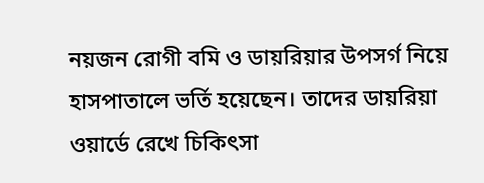নয়জন রোগী বমি ও ডায়রিয়ার উপসর্গ নিয়ে হাসপাতালে ভর্তি হয়েছেন। তাদের ডায়রিয়া ওয়ার্ডে রেখে চিকিৎসা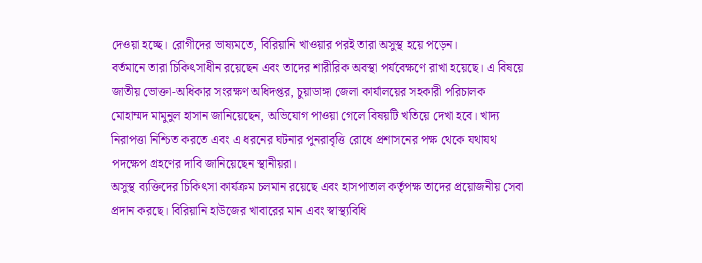দেওয়া হচ্ছে। রোগীদের ভাষ্যমতে, বিরিয়ানি খাওয়ার পরই তারা অসুস্থ হয়ে পড়েন।
বর্তমানে তারা চিকিৎসাধীন রয়েছেন এবং তাদের শারীরিক অবস্থা পর্যবেক্ষণে রাখা হয়েছে। এ বিষয়ে জাতীয় ভোক্তা-অধিকার সংরক্ষণ অধিদপ্তর, চুয়াডাঙ্গা জেলা কার্যালয়ের সহকারী পরিচালক মোহাম্মদ মামুনুল হাসান জানিয়েছেন, অভিযোগ পাওয়া গেলে বিষয়টি খতিয়ে দেখা হবে। খাদ্য নিরাপত্তা নিশ্চিত করতে এবং এ ধরনের ঘটনার পুনরাবৃত্তি রোধে প্রশাসনের পক্ষ থেকে যথাযথ পদক্ষেপ গ্রহণের দাবি জানিয়েছেন স্থানীয়রা।
অসুস্থ ব্যক্তিদের চিকিৎসা কার্যক্রম চলমান রয়েছে এবং হাসপাতাল কর্তৃপক্ষ তাদের প্রয়োজনীয় সেবা প্রদান করছে। বিরিয়ানি হাউজের খাবারের মান এবং স্বাস্থ্যবিধি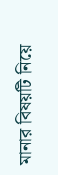মানার বিষয়টি নিয়ে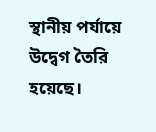স্থানীয় পর্যায়ে উদ্বেগ তৈরি হয়েছে।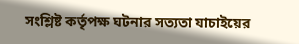সংশ্লিষ্ট কর্তৃপক্ষ ঘটনার সত্যতা যাচাইয়ের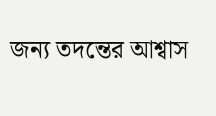জন্য তদন্তের আশ্বাস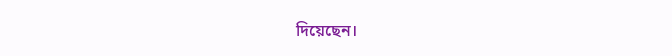দিয়েছেন।